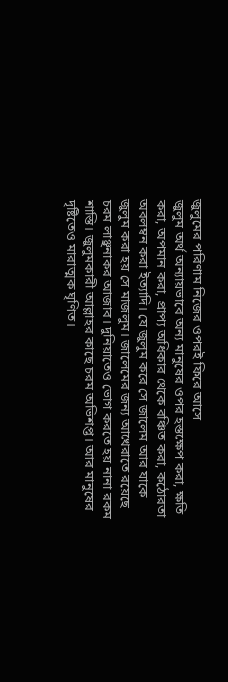জুলুমের পরিণাম নিজের ওপরই ফিরে আসে
জুলুম অর্থ অন্যায়ভাবে অন্য মানুষের ওপর হস্তক্ষেপ করা, ক্ষতি করা, অপমান করা, প্রাপ্য অধিকার থেকে বঞ্চিত করা, কঠোরতা অবলম্বন করা ইত্যাদি। যে জুলুম করে সে জালেম আর যাকে জুলুম করা হয় সে মাজলুম। জালেমের জন্য আখেরাতে রয়েছে চরম লাঞ্ছনাকর আজাব। দুনিয়াতেও ভোগ করতে হয় নানা রকম শাস্তি। জুলুমকারী আল্লাহর কাছে চরম অভিশপ্ত। আর মানুষের দৃষ্টিতেও মারাত্মক ঘৃণিত।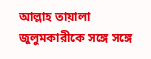আল্লাহ তায়ালা জুলুমকারীকে সঙ্গে সঙ্গে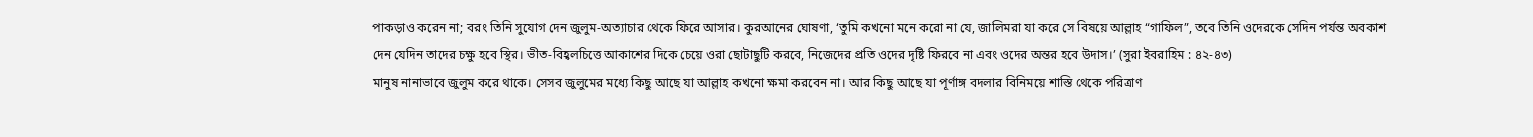পাকড়াও করেন না; বরং তিনি সুযোগ দেন জুলুম-অত্যাচার থেকে ফিরে আসার। কুরআনের ঘোষণা, ‘তুমি কখনো মনে করো না যে, জালিমরা যা করে সে বিষয়ে আল্লাহ “গাফিল”, তবে তিনি ওদেরকে সেদিন পর্যন্ত অবকাশ দেন যেদিন তাদের চক্ষু হবে স্থির। ভীত-বিহ্বলচিত্তে আকাশের দিকে চেয়ে ওরা ছোটাছুটি করবে, নিজেদের প্রতি ওদের দৃষ্টি ফিরবে না এবং ওদের অন্তর হবে উদাস।’ (সুরা ইবরাহিম : ৪২-৪৩)
মানুষ নানাভাবে জুলুম করে থাকে। সেসব জুলুমের মধ্যে কিছু আছে যা আল্লাহ কখনো ক্ষমা করবেন না। আর কিছু আছে যা পূর্ণাঙ্গ বদলার বিনিময়ে শাস্তি থেকে পরিত্রাণ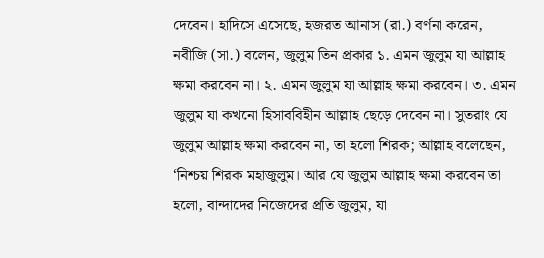দেবেন। হাদিসে এসেছে, হজরত আনাস (রা.) বর্ণনা করেন, নবীজি (সা.) বলেন, জুলুম তিন প্রকার ১. এমন জুলুম যা আল্লাহ ক্ষমা করবেন না। ২. এমন জুলুম যা আল্লাহ ক্ষমা করবেন। ৩. এমন জুলুম যা কখনো হিসাববিহীন আল্লাহ ছেড়ে দেবেন না। সুতরাং যে জুলুম আল্লাহ ক্ষমা করবেন না, তা হলো শিরক; আল্লাহ বলেছেন, ‘নিশ্চয় শিরক মহাজুলুম। আর যে জুলুম আল্লাহ ক্ষমা করবেন তা হলো, বান্দাদের নিজেদের প্রতি জুলুম, যা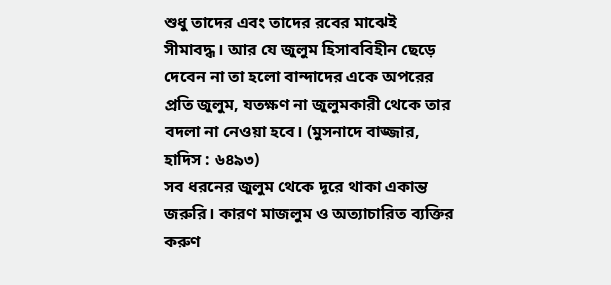শুধু তাদের এবং তাদের রবের মাঝেই সীমাবদ্ধ। আর যে জুলুম হিসাববিহীন ছেড়ে দেবেন না তা হলো বান্দাদের একে অপরের প্রতি জুলুম, যতক্ষণ না জুলুমকারী থেকে তার বদলা না নেওয়া হবে। (মুসনাদে বাজ্জার, হাদিস : ৬৪৯৩)
সব ধরনের জুলুম থেকে দূরে থাকা একান্ত জরুরি। কারণ মাজলুম ও অত্যাচারিত ব্যক্তির করুণ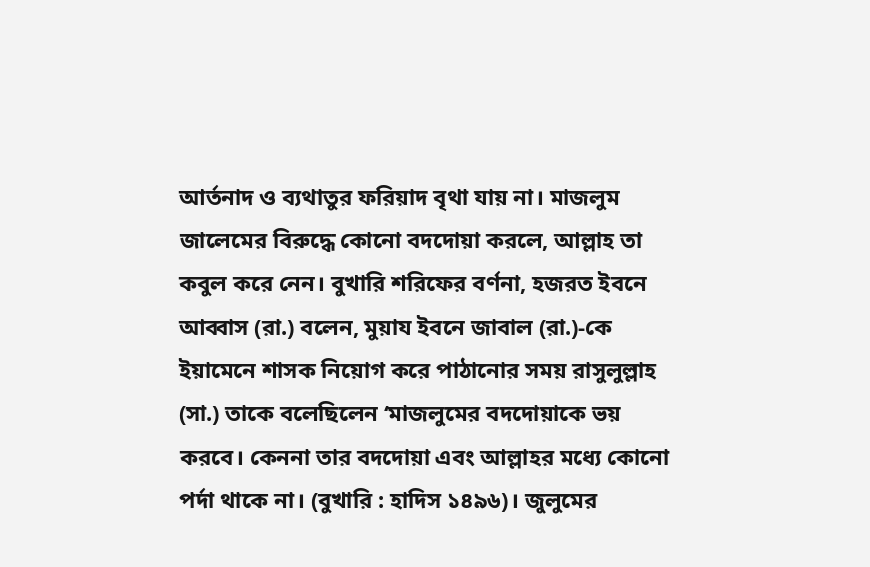আর্তনাদ ও ব্যথাতুর ফরিয়াদ বৃথা যায় না। মাজলুম জালেমের বিরুদ্ধে কোনো বদদোয়া করলে, আল্লাহ তা কবুল করে নেন। বুখারি শরিফের বর্ণনা, হজরত ইবনে আব্বাস (রা.) বলেন, মুয়ায ইবনে জাবাল (রা.)-কে ইয়ামেনে শাসক নিয়োগ করে পাঠানোর সময় রাসুলুল্লাহ (সা.) তাকে বলেছিলেন ‘মাজলুমের বদদোয়াকে ভয় করবে। কেননা তার বদদোয়া এবং আল্লাহর মধ্যে কোনো পর্দা থাকে না। (বুখারি : হাদিস ১৪৯৬)। জুলুমের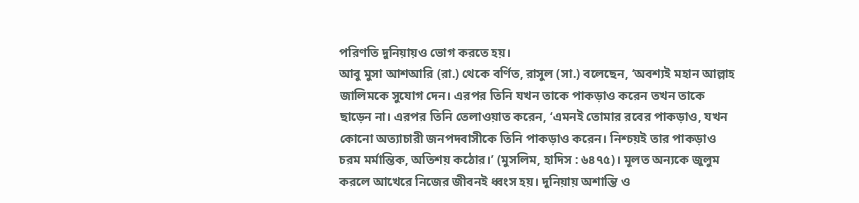পরিণতি দুনিয়ায়ও ভোগ করতে হয়।
আবু মুসা আশআরি (রা.) থেকে বর্ণিত, রাসুল (সা.) বলেছেন, ‘অবশ্যই মহান আল্লাহ জালিমকে সুযোগ দেন। এরপর তিনি যখন তাকে পাকড়াও করেন তখন তাকে ছাড়েন না। এরপর তিনি তেলাওয়াত করেন, ‘এমনই তোমার রবের পাকড়াও, যখন কোনো অত্যাচারী জনপদবাসীকে তিনি পাকড়াও করেন। নিশ্চয়ই তার পাকড়াও চরম মর্মান্তিক, অতিশয় কঠোর।’ (মুসলিম, হাদিস : ৬৪৭৫)। মূলত অন্যকে জুলুম করলে আখেরে নিজের জীবনই ধ্বংস হয়। দুনিয়ায় অশান্তি ও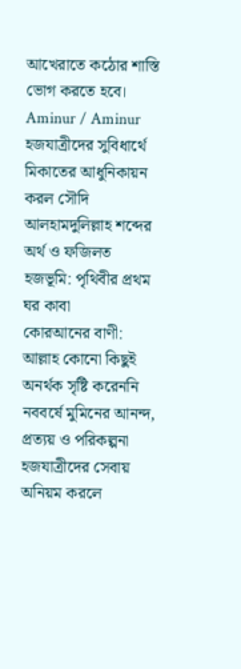আখেরাতে কঠোর শাস্তি ভোগ করতে হবে।
Aminur / Aminur
হজযাত্রীদের সুবিধার্থে মিকাতের আধুনিকায়ন করল সৌদি
আলহামদুলিল্লাহ শব্দের অর্থ ও ফজিলত
হজভূমি: পৃথিবীর প্রথম ঘর কাবা
কোরআনের বাণী: আল্লাহ কোনো কিছুই অনর্থক সৃষ্টি করেননি
নববর্ষে মুমিনের আনন্দ, প্রত্যয় ও পরিকল্পনা
হজযাত্রীদের সেবায় অনিয়ম করলে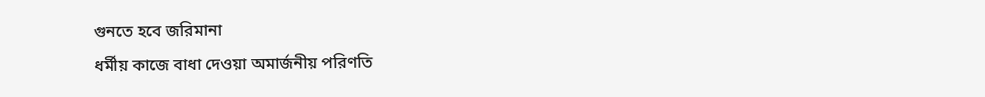গুনতে হবে জরিমানা
ধর্মীয় কাজে বাধা দেওয়া অমার্জনীয় পরিণতি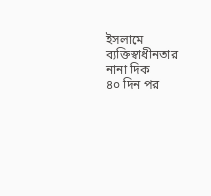ইসলামে ব্যক্তিস্বাধীনতার নানা দিক
৪০ দিন পর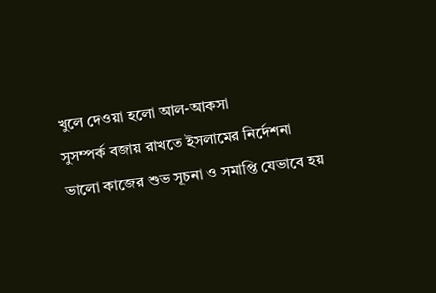খুলে দেওয়া হলো আল-আকসা
সুসম্পর্ক বজায় রাখতে ইসলামের নির্দেশনা
ভালো কাজের শুভ সূচনা ও সমাপ্তি যেভাবে হয়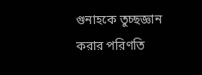গুনাহকে তুচ্ছজ্ঞান করার পরিণতি